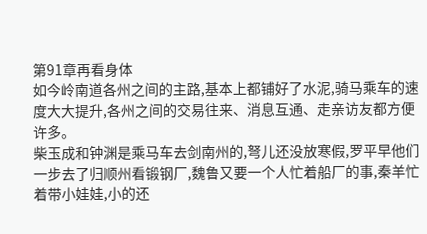第91章再看身体
如今岭南道各州之间的主路,基本上都铺好了水泥,骑马乘车的速度大大提升,各州之间的交易往来、消息互通、走亲访友都方便许多。
柴玉成和钟渊是乘马车去剑南州的,弩儿还没放寒假,罗平早他们一步去了归顺州看锻钢厂,魏鲁又要一个人忙着船厂的事,秦羊忙着带小娃娃,小的还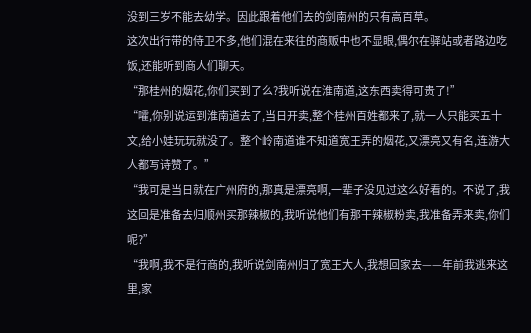没到三岁不能去幼学。因此跟着他们去的剑南州的只有高百草。
这次出行带的侍卫不多,他们混在来往的商贩中也不显眼,偶尔在驿站或者路边吃饭,还能听到商人们聊天。
“那桂州的烟花,你们买到了么?我听说在淮南道,这东西卖得可贵了!”
“嚯,你别说运到淮南道去了,当日开卖,整个桂州百姓都来了,就一人只能买五十文,给小娃玩玩就没了。整个岭南道谁不知道宽王弄的烟花,又漂亮又有名,连游大人都写诗赞了。”
“我可是当日就在广州府的,那真是漂亮啊,一辈子没见过这么好看的。不说了,我这回是准备去归顺州买那辣椒的,我听说他们有那干辣椒粉卖,我准备弄来卖,你们呢?”
“我啊,我不是行商的,我听说剑南州归了宽王大人,我想回家去——年前我逃来这里,家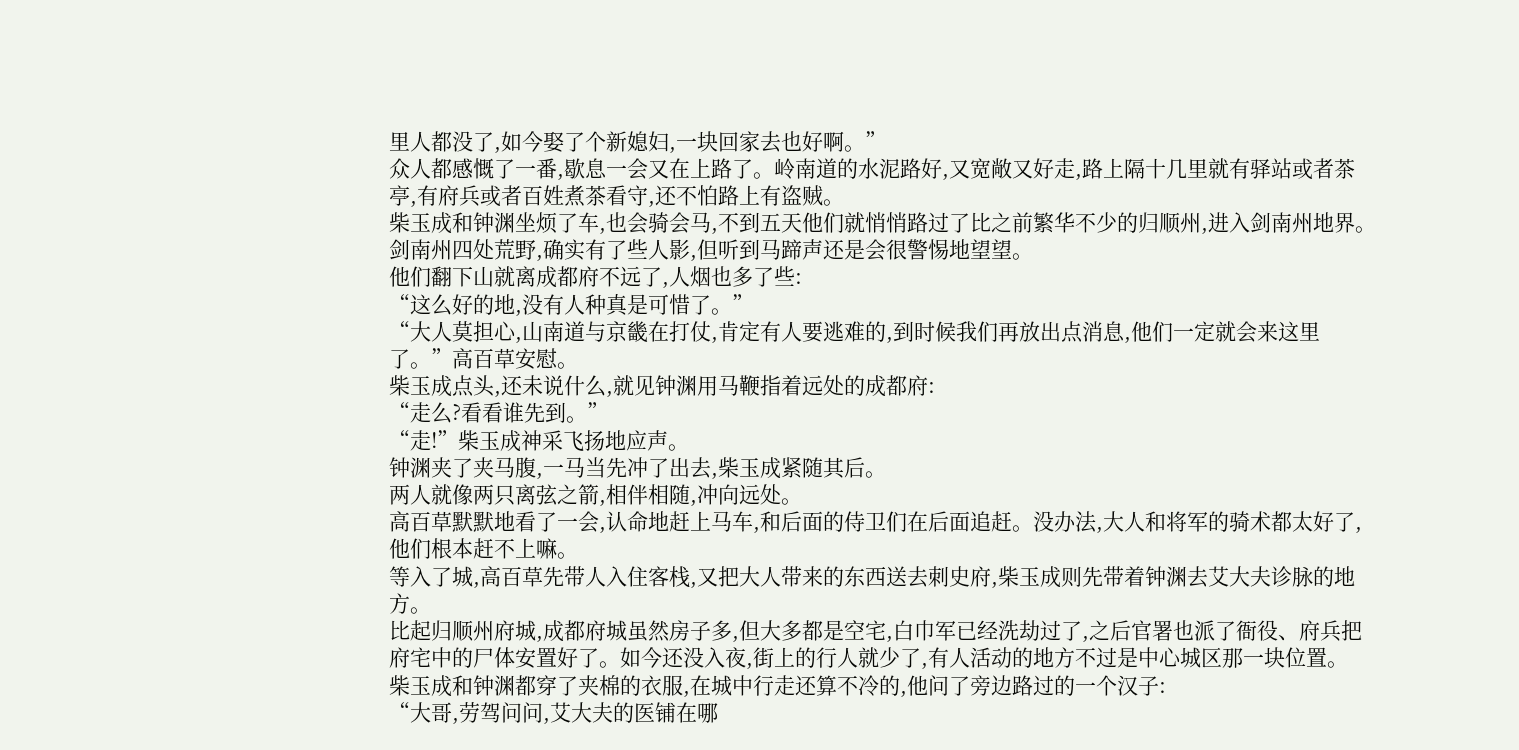里人都没了,如今娶了个新媳妇,一块回家去也好啊。”
众人都感慨了一番,歇息一会又在上路了。岭南道的水泥路好,又宽敞又好走,路上隔十几里就有驿站或者茶亭,有府兵或者百姓煮茶看守,还不怕路上有盗贼。
柴玉成和钟渊坐烦了车,也会骑会马,不到五天他们就悄悄路过了比之前繁华不少的归顺州,进入剑南州地界。剑南州四处荒野,确实有了些人影,但听到马蹄声还是会很警惕地望望。
他们翻下山就离成都府不远了,人烟也多了些:
“这么好的地,没有人种真是可惜了。”
“大人莫担心,山南道与京畿在打仗,肯定有人要逃难的,到时候我们再放出点消息,他们一定就会来这里了。”高百草安慰。
柴玉成点头,还未说什么,就见钟渊用马鞭指着远处的成都府:
“走么?看看谁先到。”
“走!”柴玉成神采飞扬地应声。
钟渊夹了夹马腹,一马当先冲了出去,柴玉成紧随其后。
两人就像两只离弦之箭,相伴相随,冲向远处。
高百草默默地看了一会,认命地赶上马车,和后面的侍卫们在后面追赶。没办法,大人和将军的骑术都太好了,他们根本赶不上嘛。
等入了城,高百草先带人入住客栈,又把大人带来的东西送去刺史府,柴玉成则先带着钟渊去艾大夫诊脉的地方。
比起归顺州府城,成都府城虽然房子多,但大多都是空宅,白巾军已经洗劫过了,之后官署也派了衙役、府兵把府宅中的尸体安置好了。如今还没入夜,街上的行人就少了,有人活动的地方不过是中心城区那一块位置。
柴玉成和钟渊都穿了夹棉的衣服,在城中行走还算不冷的,他问了旁边路过的一个汉子:
“大哥,劳驾问问,艾大夫的医铺在哪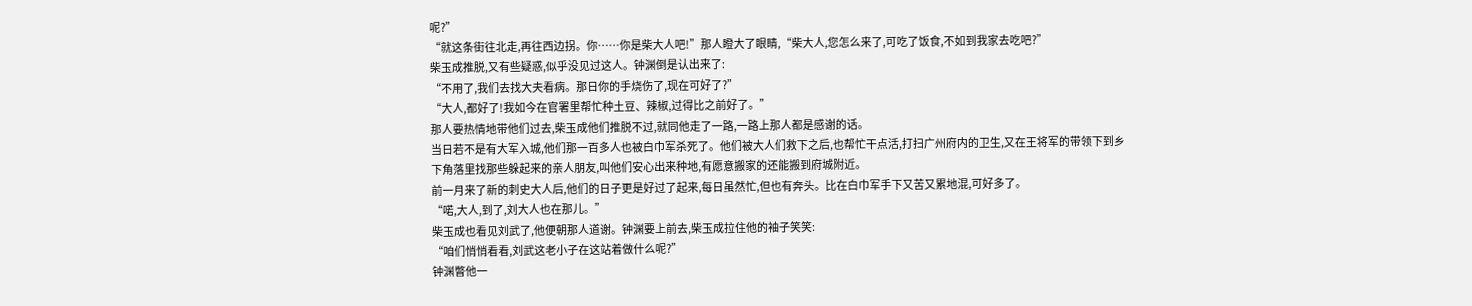呢?”
“就这条街往北走,再往西边拐。你……你是柴大人吧!”那人瞪大了眼睛,“柴大人,您怎么来了,可吃了饭食,不如到我家去吃吧?”
柴玉成推脱,又有些疑惑,似乎没见过这人。钟渊倒是认出来了:
“不用了,我们去找大夫看病。那日你的手烧伤了,现在可好了?”
“大人,都好了!我如今在官署里帮忙种土豆、辣椒,过得比之前好了。”
那人要热情地带他们过去,柴玉成他们推脱不过,就同他走了一路,一路上那人都是感谢的话。
当日若不是有大军入城,他们那一百多人也被白巾军杀死了。他们被大人们救下之后,也帮忙干点活,打扫广州府内的卫生,又在王将军的带领下到乡下角落里找那些躲起来的亲人朋友,叫他们安心出来种地,有愿意搬家的还能搬到府城附近。
前一月来了新的刺史大人后,他们的日子更是好过了起来,每日虽然忙,但也有奔头。比在白巾军手下又苦又累地混,可好多了。
“喏,大人,到了,刘大人也在那儿。”
柴玉成也看见刘武了,他便朝那人道谢。钟渊要上前去,柴玉成拉住他的袖子笑笑:
“咱们悄悄看看,刘武这老小子在这站着做什么呢?”
钟渊瞥他一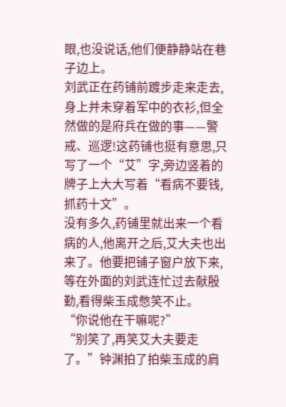眼,也没说话,他们便静静站在巷子边上。
刘武正在药铺前踱步走来走去,身上并未穿着军中的衣衫,但全然做的是府兵在做的事——警戒、巡逻!这药铺也挺有意思,只写了一个“艾”字,旁边竖着的牌子上大大写着“看病不要钱,抓药十文”。
没有多久,药铺里就出来一个看病的人,他离开之后,艾大夫也出来了。他要把铺子窗户放下来,等在外面的刘武连忙过去献殷勤,看得柴玉成憋笑不止。
“你说他在干嘛呢?”
“别笑了,再笑艾大夫要走了。”钟渊拍了拍柴玉成的肩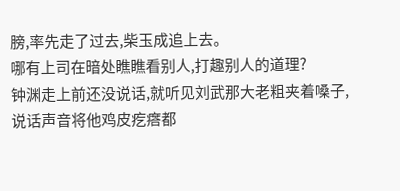膀,率先走了过去,柴玉成追上去。
哪有上司在暗处瞧瞧看别人,打趣别人的道理?
钟渊走上前还没说话,就听见刘武那大老粗夹着嗓子,说话声音将他鸡皮疙瘩都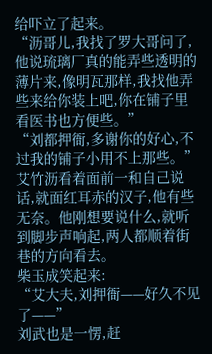给吓立了起来。
“沥哥儿,我找了罗大哥问了,他说琉璃厂真的能弄些透明的薄片来,像明瓦那样,我找他弄些来给你装上吧,你在铺子里看医书也方便些。”
“刘都押衙,多谢你的好心,不过我的铺子小用不上那些。”艾竹沥看着面前一和自己说话,就面红耳赤的汉子,他有些无奈。他刚想要说什么,就听到脚步声响起,两人都顺着街巷的方向看去。
柴玉成笑起来:
“艾大夫,刘押衙——好久不见了——”
刘武也是一愣,赶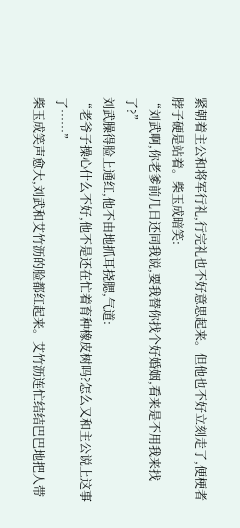紧朝着主公和将军行礼,行完礼也不好意思起来。但他也不好立刻走了,便梗者脖子硬是站着。柴玉成暗笑:
“刘武啊,你老爹前几日还同我说,要我替你找个好婚姻,看来是不用我来找了?”
刘武臊得脸上通红,他不由地抓耳挠腮,气道:
“老爷子操心什么不好,他不是还在忙着育种橡皮树吗?怎么又和主公说上这事了……”
柴玉成笑声愈大,刘武和艾竹沥的脸都红起来。艾竹沥连忙结结巴巴地把人带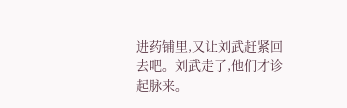进药铺里,又让刘武赶紧回去吧。刘武走了,他们才诊起脉来。